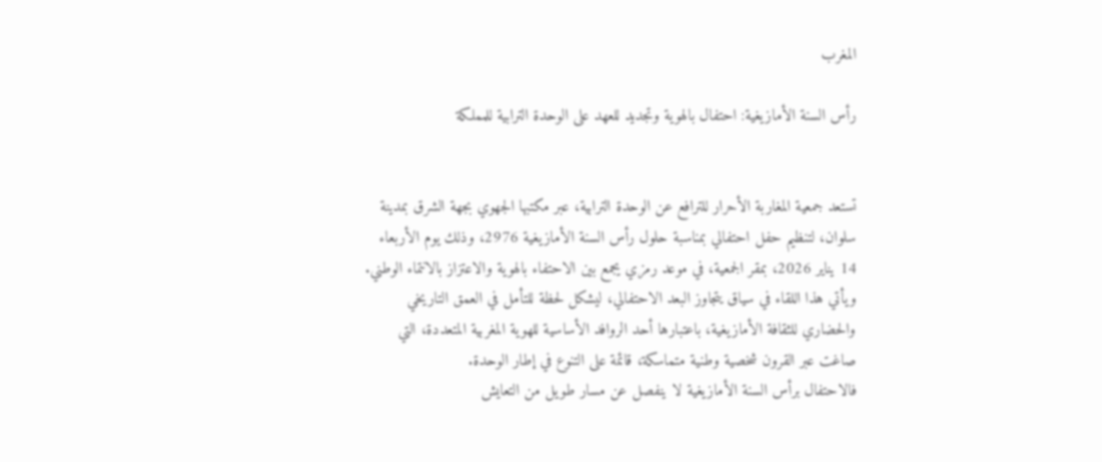المغرب

رأس السنة الأمازيغية: احتفال بالهوية وتجديد للعهد على الوحدة الترابية للمملكة


تستعد جمعية المغاربة الأحرار للترافع عن الوحدة الترابية، عبر مكتبها الجهوي بجهة الشرق بمدينة سلوان، لتنظيم حفل احتفالي بمناسبة حلول رأس السنة الأمازيغية 2976، وذلك يوم الأربعاء 14 يناير 2026، بمقر الجمعية، في موعد رمزي يجمع بين الاحتفاء بالهوية والاعتزاز بالانتماء الوطني.
ويأتي هذا اللقاء في سياق يتجاوز البعد الاحتفالي، ليشكل لحظة للتأمل في العمق التاريخي والحضاري للثقافة الأمازيغية، باعتبارها أحد الروافد الأساسية للهوية المغربية المتعددة، التي صاغت عبر القرون شخصية وطنية متماسكة، قائمة على التنوع في إطار الوحدة.
فالاحتفال برأس السنة الأمازيغية لا ينفصل عن مسار طويل من التعايش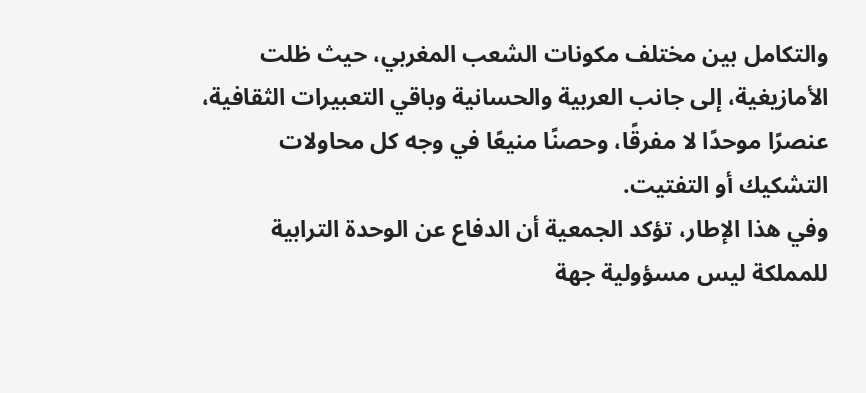والتكامل بين مختلف مكونات الشعب المغربي، حيث ظلت الأمازيغية، إلى جانب العربية والحسانية وباقي التعبيرات الثقافية، عنصرًا موحدًا لا مفرقًا، وحصنًا منيعًا في وجه كل محاولات التشكيك أو التفتيت.
وفي هذا الإطار، تؤكد الجمعية أن الدفاع عن الوحدة الترابية للمملكة ليس مسؤولية جهة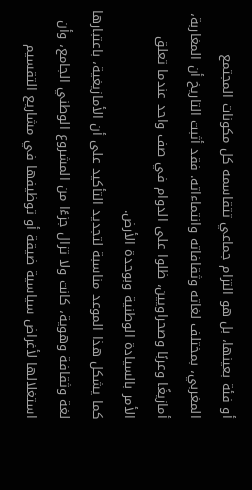أو فئة بعينها، بل هو التزام جماعي تتقاسمه كل مكونات المجتمع المغربي، بمختلف لغاته وثقافاته وانتماءاته. فقد أثبت التاريخ أن المغاربة، أمازيغًا وعربًا وصحراويين، ظلوا على الدوام في صف واحد عندما تعلق الأمر بالسيادة الوطنية وبوحدة الأرض.
كما يشكل هذا الموعد مناسبة لتجديد التأكيد على أن الأمازيغية، باعتبارها لغة وثقافة وهوية، كانت ولا تزال جزءًا من المشروع الوطني الجامع، وأن استغلالها لأغراض سياسية ضيقة أو توظيفها في مشاريع التقسيم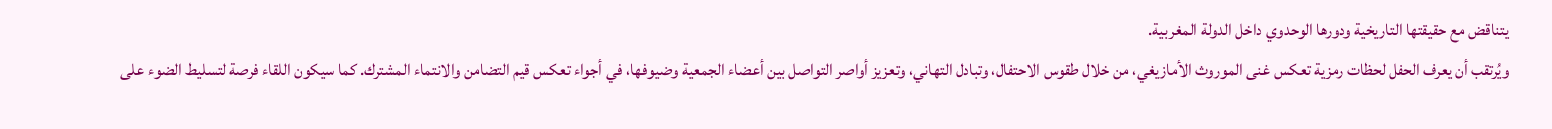يتناقض مع حقيقتها التاريخية ودورها الوحدوي داخل الدولة المغربية.
ويُرتقب أن يعرف الحفل لحظات رمزية تعكس غنى الموروث الأمازيغي، من خلال طقوس الاحتفال، وتبادل التهاني، وتعزيز أواصر التواصل بين أعضاء الجمعية وضيوفها، في أجواء تعكس قيم التضامن والانتماء المشترك. كما سيكون اللقاء فرصة لتسليط الضوء على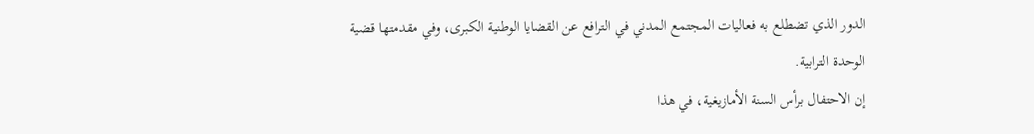الدور الذي تضطلع به فعاليات المجتمع المدني في الترافع عن القضايا الوطنية الكبرى، وفي مقدمتها قضية الوحدة الترابية.
إن الاحتفال برأس السنة الأمازيغية، في هذا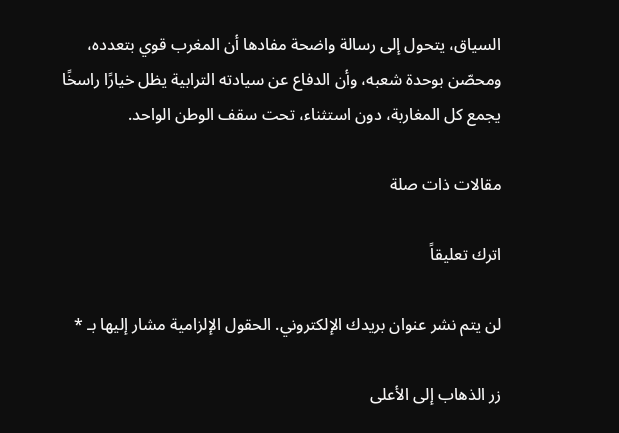السياق، يتحول إلى رسالة واضحة مفادها أن المغرب قوي بتعدده، ومحصّن بوحدة شعبه، وأن الدفاع عن سيادته الترابية يظل خيارًا راسخًا يجمع كل المغاربة، دون استثناء، تحت سقف الوطن الواحد.

مقالات ذات صلة

اترك تعليقاً

لن يتم نشر عنوان بريدك الإلكتروني. الحقول الإلزامية مشار إليها بـ *

زر الذهاب إلى الأعلى